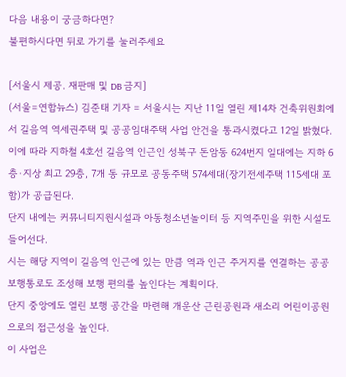다음 내용이 궁금하다면?
불편하시다면 뒤로 가기를 눌러주세요

[서울시 제공. 재판매 및 DB 금지]
(서울=연합뉴스) 김준태 기자 = 서울시는 지난 11일 열린 제14차 건축위원회에서 길음역 역세권주택 및 공공임대주택 사업 안건을 통과시켰다고 12일 밝혔다.
이에 따라 지하철 4호선 길음역 인근인 성북구 돈암동 624번지 일대에는 지하 6층·지상 최고 29층, 7개 동 규모로 공동주택 574세대(장기전세주택 115세대 포함)가 공급된다.
단지 내에는 커뮤니티지원시설과 아동청소년놀이터 등 지역주민을 위한 시설도 들어선다.
시는 해당 지역이 길음역 인근에 있는 만큼 역과 인근 주거지를 연결하는 공공보행통로도 조성해 보행 편의를 높인다는 계획이다.
단지 중앙에도 열린 보행 공간을 마련해 개운산 근린공원과 새소리 어린이공원으로의 접근성을 높인다.
이 사업은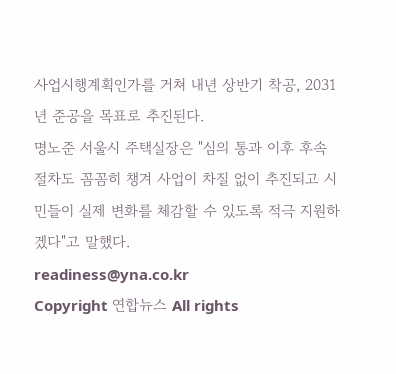사업시행계획인가를 거쳐 내년 상반기 착공, 2031년 준공을 목표로 추진된다.
명노준 서울시 주택실장은 "심의 통과 이후 후속 절차도 꼼꼼히 챙겨 사업이 차질 없이 추진되고 시민들이 실제 변화를 체감할 수 있도록 적극 지원하겠다"고 말했다.
readiness@yna.co.kr
Copyright 연합뉴스 All rights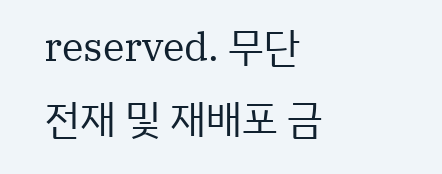reserved. 무단 전재 및 재배포 금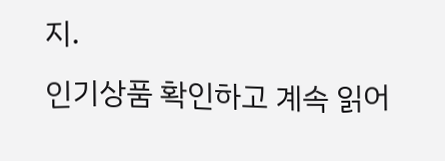지.
인기상품 확인하고 계속 읽어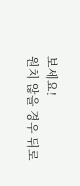보세요!
원치 않을 경우 뒤로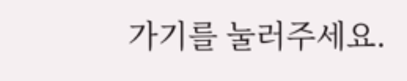가기를 눌러주세요.